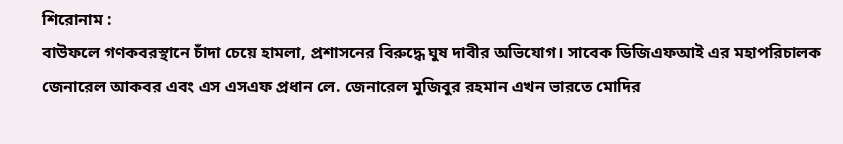শিরোনাম :
বাউফলে গণকবরস্থানে চাঁদা চেয়ে হামলা, প্রশাসনের বিরুদ্ধে ঘুষ দাবীর অভিযোগ। সাবেক ডিজিএফআই এর মহাপরিচালক জেনারেল আকবর এবং এস এসএফ প্রধান লে. জেনারেল মুজিবুর রহমান এখন ভারতে মোদির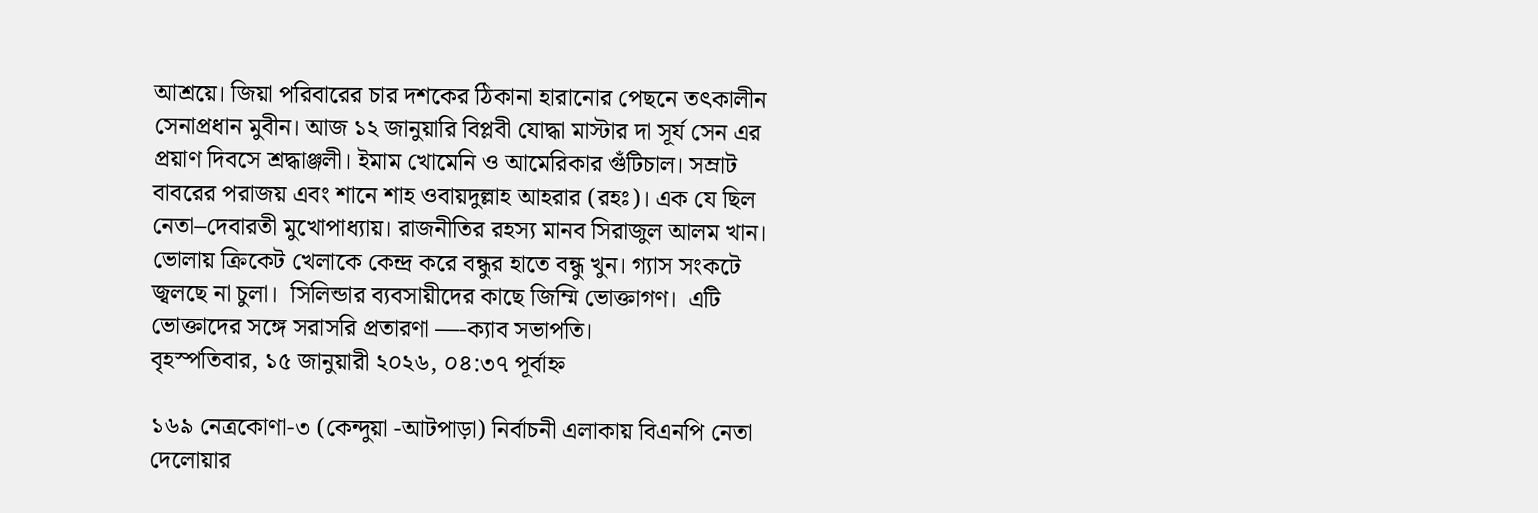আশ্রয়ে। জিয়া পরিবারের চার দশকের ঠিকানা হারানোর পেছনে তৎকালীন সেনাপ্রধান মুবীন। আজ ১২ জানুয়ারি বিপ্লবী যোদ্ধা মাস্টার দা সূর্য সেন এর প্রয়াণ দিবসে শ্রদ্ধাঞ্জলী। ইমাম খোমেনি ও আমেরিকার গুঁটিচাল। সম্রাট বাবরের পরাজয় এবং শানে শাহ ওবায়দুল্লাহ আহরার (রহঃ)। এক যে ছিল নেতা–দেবারতী মুখোপাধ্যায়। রাজনীতির রহস্য মানব সিরাজুল আলম খান। ভোলায় ক্রিকেট খেলাকে কেন্দ্র করে বন্ধুর হাতে বন্ধু খুন। গ্যাস সংকটে জ্বলছে না চুলা।  সিলিন্ডার ব্যবসায়ীদের কাছে জিম্মি ভোক্তাগণ।  এটি ভোক্তাদের সঙ্গে সরাসরি প্রতারণা —-ক্যাব সভাপতি।
বৃহস্পতিবার, ১৫ জানুয়ারী ২০২৬, ০৪:৩৭ পূর্বাহ্ন

১৬৯ নেত্রকোণা-৩ (কেন্দুয়া -আটপাড়া) নির্বাচনী এলাকায় বিএনপি নেতা দেলোয়ার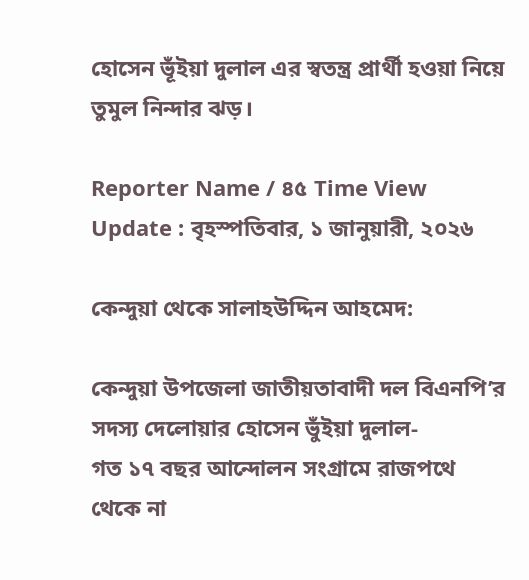হোসেন ভূঁইয়া দুলাল এর স্বতন্ত্র প্রার্থী হওয়া নিয়ে তুমুল নিন্দার ঝড়।

Reporter Name / ৪৫ Time View
Update : বৃহস্পতিবার, ১ জানুয়ারী, ২০২৬

কেন্দুয়া থেকে সালাহউদ্দিন আহমেদ:

কেন্দুয়া উপজেলা জাতীয়তাবাদী দল বিএনপি’র সদস্য দেলোয়ার হোসেন ভুঁইয়া দুলাল-
গত ১৭ বছর আন্দোলন সংগ্রামে রাজপথে থেকে না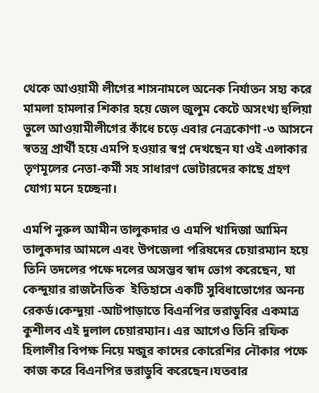থেকে আওয়ামী লীগের শাসনামলে অনেক নির্যাতন সহ্য করে মামলা হামলার শিকার হয়ে জেল জুলুম কেটে অসংখ্য হুলিয়া ভুলে আওয়ামীলীগের কাঁধে চড়ে এবার নেত্রকোণা -৩ আসনে স্বতন্ত্র প্রার্থী হয়ে এমপি হওয়ার স্বপ্ন দেখছেন যা ওই এলাকার তৃণমূলের নেতা-কর্মী সহ সাধারণ ভোটারদের কাছে গ্রহণ যোগ্য মনে হচ্ছেনা।

এমপি নুরুল আমীন তালুকদার ও এমপি খাদিজা আমিন তালুকদার আমলে এবং উপজেলা পরিষদের চেয়ারম্যান হয়ে তিনি তদলের পক্ষে দলের অসম্ভব স্বাদ ভোগ করেছেন, যা কেন্দুয়ার রাজনৈতিক  ইতিহাসে একটি সুবিধাভোগের অনন্য রেকর্ড।কেন্দুয়া -আটপাড়াতে বিএনপির ভরাডুবির একমাত্র কুশীলব এই দুলাল চেয়ারম্যান। এর আগেও তিনি রফিক হিলালীর বিপক্ষ নিয়ে মন্জুর কাদের কোরেশির নৌকার পক্ষে কাজ করে বিএনপির ভরাডুবি করেছেন।যতবার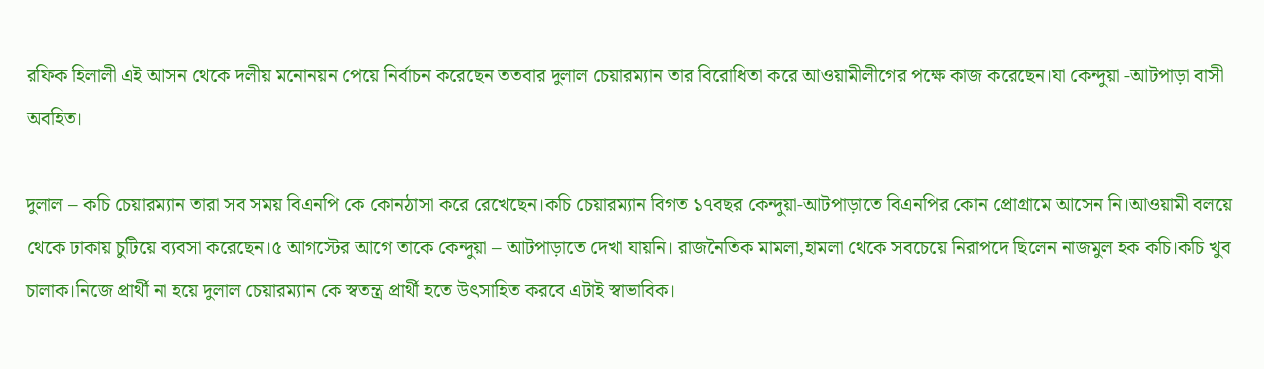রফিক হিলালী এই আসন থেকে দলীয় মনোনয়ন পেয়ে নির্বাচন করেছেন ততবার দুলাল চেয়ারম্যান তার বিরোধিতা করে আওয়ামীলীগের পক্ষে কাজ করেছেন।যা কেন্দুয়া -আটপাড়া বাসী অবহিত।

দুলাল – কচি চেয়ারম্যান তারা সব সময় বিএনপি কে কোনঠাসা করে রেখেছেন।কচি চেয়ারম্যান বিগত ১৭বছর কেন্দুয়া-আটপাড়াতে বিএনপির কোন প্রোগ্রামে আসেন নি।আওয়ামী বলয়ে থেকে ঢাকায় চুটিয়ে ব্যবসা করেছেন।৫ আগস্টের আগে তাকে কেন্দুয়া – আটপাড়াতে দেখা যায়নি। রাজনৈতিক মামলা,হামলা থেকে সবচেয়ে নিরাপদে ছিলেন নাজমুল হক কচি।কচি খুব চালাক।নিজে প্রার্থী না হয়ে দুলাল চেয়ারম্যান কে স্বতন্ত্র প্রার্থী হতে উৎসাহিত করবে এটাই স্বাভাবিক।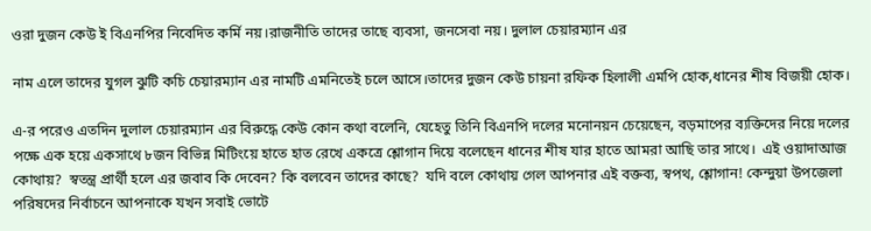ওরা দুজন কেউ ই বিএনপির নিবেদিত কর্মি নয়।রাজনীতি তাদের তাছে ব্যবসা, জনসেবা নয়। দুলাল চেয়ারম্যান এর

নাম এলে তাদের যুগল ঝুটি কচি চেয়ারম্যান এর নামটি এমনিতেই চলে আসে।তাদের দুজন কেউ চায়না রফিক হিলালী এমপি হোক,ধানের শীষ বিজয়ী হোক।

এ-র পরেও এতদিন দুলাল চেয়ারম্যান এর বিরুদ্ধে কেউ কোন কথা বলেনি, যেহেতু তিনি বিএনপি দলের মনোনয়ন চেয়েছেন, বড়মাপের ব্যক্তিদের নিয়ে দলের পক্ষে এক হয়ে একসাথে ৮জন বিভিন্ন মিটিংয়ে হাতে হাত রেখে একত্রে শ্লোগান দিয়ে বলেছেন ধানের শীষ যার হাতে আমরা আছি তার সাথে।  এই ওয়াদাআজ কোথায়?  স্বতন্ত্র প্রার্থী হলে এর জবাব কি দেবেন? কি বলবেন তাদের কাছে?  যদি বলে কোথায় গেল আপনার এই বক্তব্য, স্বপথ, শ্লোগান! কেন্দুয়া উপজেলা পরিষদের নির্বাচনে আপনাকে যখন সবাই ভোটে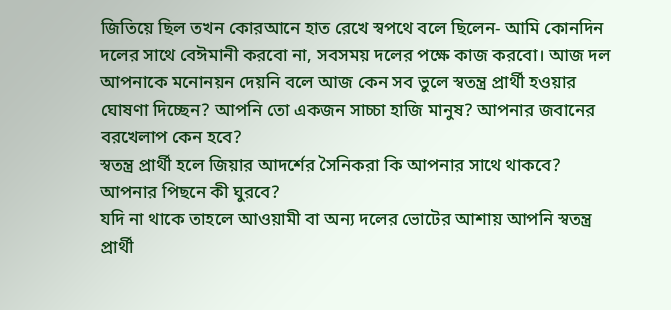জিতিয়ে ছিল তখন কোরআনে হাত রেখে স্বপথে বলে ছিলেন- আমি কোনদিন দলের সাথে বেঈমানী করবো না, সবসময় দলের পক্ষে কাজ করবো। আজ দল আপনাকে মনোনয়ন দেয়নি বলে আজ কেন সব ভুলে স্বতন্ত্র প্রার্থী হওয়ার ঘোষণা দিচ্ছেন? আপনি তো একজন সাচ্চা হাজি মানুষ? আপনার জবানের বরখেলাপ কেন হবে?
স্বতন্ত্র প্রার্থী হলে জিয়ার আদর্শের সৈনিকরা কি আপনার সাথে থাকবে? আপনার পিছনে কী ঘুরবে?
যদি না থাকে তাহলে আওয়ামী বা অন্য দলের ভোটের আশায় আপনি স্বতন্ত্র প্রার্থী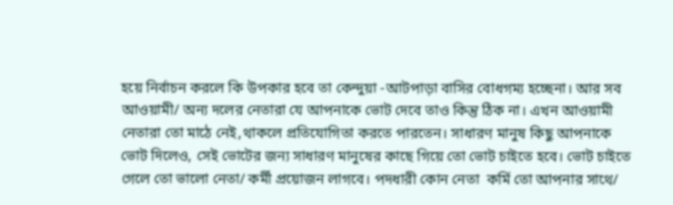হয়ে নির্বাচন করলে কি উপকার হবে তা কেন্দুয়া -আটপাড়া বাসির বোধগম্য হচ্ছেনা। আর সব আওয়ামী/ অন্য দলের নেতারা যে আপনাকে ভোট দেবে তাও কিন্তু ঠিক না। এখন আওয়ামী নেতারা তো মাঠে নেই,থাকলে প্রতিযোগিতা করতে পারতেন। সাধারণ মানুষ কিছু আপনাকে ভোট দিলেও, সেই ভোটের জন্য সাধারণ মানুষের কাছে গিয়ে তো ভোট চাইতে হবে। ভোট চাইতে গেলে তো ভালো নেতা/ কর্মী প্রয়োজন লাগবে। পদধারী কোন নেতা  কর্মি তো আপনার সাথে/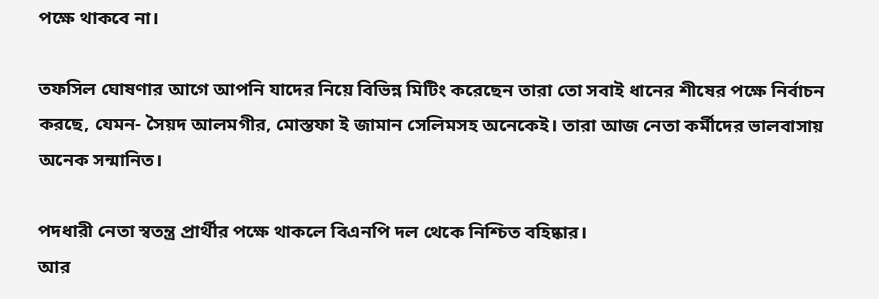পক্ষে থাকবে না।

তফসিল ঘোষণার আগে আপনি যাদের নিয়ে বিভিন্ন মিটিং করেছেন তারা তো সবাই ধানের শীষের পক্ষে নির্বাচন করছে, যেমন- সৈয়দ আলমগীর, মোস্তফা ই জামান সেলিমসহ অনেকেই। তারা আজ নেতা কর্মীদের ভালবাসায় অনেক সন্মানিত।

পদধারী নেতা স্বতন্ত্র প্রার্থীর পক্ষে থাকলে বিএনপি দল থেকে নিশ্চিত বহিষ্কার।
আর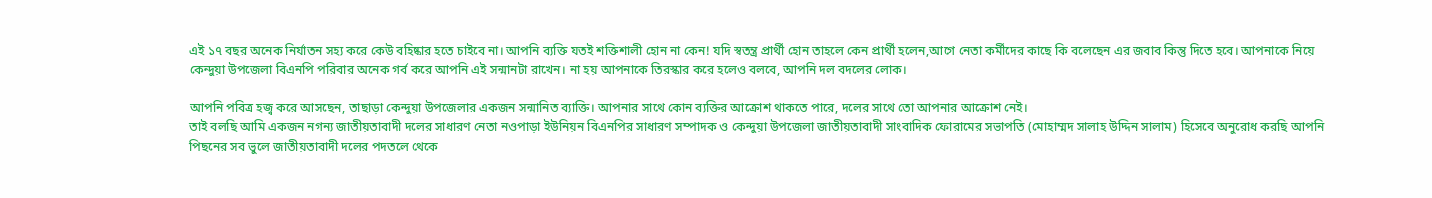এই ১৭ বছর অনেক নির্যাতন সহ্য করে কেউ বহিষ্কার হতে চাইবে না। আপনি ব্যক্তি যতই শক্তিশালী হোন না কেন! যদি স্বতন্ত্র প্রার্থী হোন তাহলে কেন প্রার্থী হলেন,আগে নেতা কর্মীদের কাছে কি বলেছেন এর জবাব কিন্তু দিতে হবে। আপনাকে নিয়ে কেন্দুয়া উপজেলা বিএনপি পরিবার অনেক গর্ব করে আপনি এই সন্মানটা রাখেন। না হয় আপনাকে তিরস্কার করে হলেও বলবে, আপনি দল বদলের লোক।

আপনি পবিত্র হজ্ব করে আসছেন, তাছাড়া কেন্দুয়া উপজেলার একজন সন্মানিত ব্যাক্তি। আপনার সাথে কোন ব্যক্তির আক্রোশ থাকতে পারে, দলের সাথে তো আপনার আক্রোশ নেই।
তাই বলছি আমি একজন নগন্য জাতীয়তাবাদী দলের সাধারণ নেতা নওপাড়া ইউনিয়ন বিএনপির সাধারণ সম্পাদক ও কেন্দুয়া উপজেলা জাতীয়তাবাদী সাংবাদিক ফোরামের সভাপতি (মোহাম্মদ সালাহ উদ্দিন সালাম) হিসেবে অনুরোধ করছি আপনি পিছনের সব ভুলে জাতীয়তাবাদী দলের পদতলে থেকে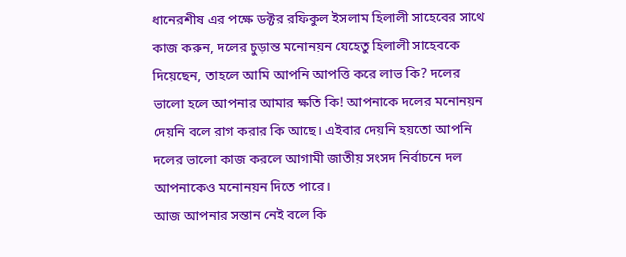ধানেরশীষ এর পক্ষে ডক্টর রফিকুল ইসলাম হিলালী সাহেবের সাথে কাজ করুন, দলের চুড়ান্ত মনোনয়ন যেহেতু হিলালী সাহেবকে দিয়েছেন, তাহলে আমি আপনি আপত্তি করে লাভ কি? দলের ভালো হলে আপনার আমার ক্ষতি কি! আপনাকে দলের মনোনয়ন দেয়নি বলে রাগ করার কি আছে। এইবার দেয়নি হয়তো আপনি দলের ভালো কাজ করলে আগামী জাতীয় সংসদ নির্বাচনে দল আপনাকেও মনোনয়ন দিতে পারে।
আজ আপনার সন্তান নেই বলে কি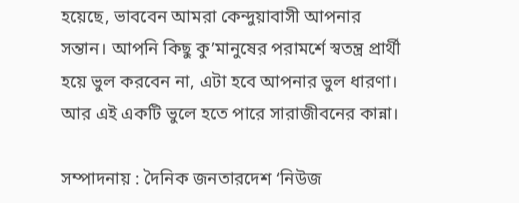হয়েছে, ভাববেন আমরা কেন্দুয়াবাসী আপনার সন্তান। আপনি কিছু কু’মানুষের পরামর্শে স্বতন্ত্র প্রার্থী হয়ে ভুল করবেন না, এটা হবে আপনার ভুল ধারণা। আর এই একটি ভুলে হতে পারে সারাজীবনের কান্না।

সম্পাদনায় : দৈনিক জনতারদেশ ‘নিউজ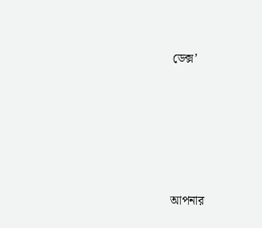ডেক্স’






আপনার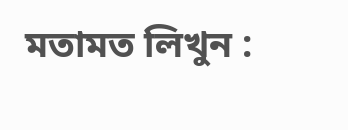মতামত লিখুন :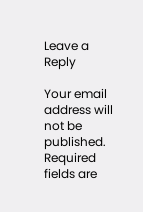Leave a Reply

Your email address will not be published. Required fields are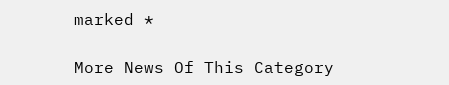marked *

More News Of This Category